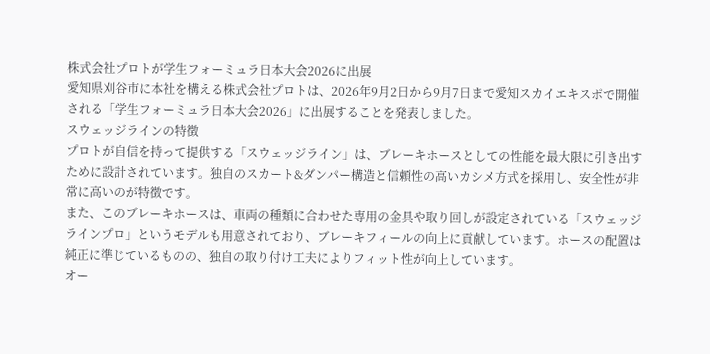株式会社プロトが学生フォーミュラ日本大会2026に出展
愛知県刈谷市に本社を構える株式会社プロトは、2026年9月2日から9月7日まで愛知スカイエキスポで開催される「学生フォーミュラ日本大会2026」に出展することを発表しました。
スウェッジラインの特徴
プロトが自信を持って提供する「スウェッジライン」は、ブレーキホースとしての性能を最大限に引き出すために設計されています。独自のスカート&ダンパー構造と信頼性の高いカシメ方式を採用し、安全性が非常に高いのが特徴です。
また、このブレーキホースは、車両の種類に合わせた専用の金具や取り回しが設定されている「スウェッジラインプロ」というモデルも用意されており、ブレーキフィールの向上に貢献しています。ホースの配置は純正に準じているものの、独自の取り付け工夫によりフィット性が向上しています。
オー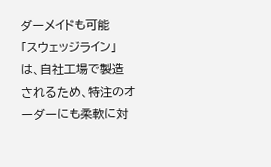ダーメイドも可能
「スウェッジライン」は、自社工場で製造されるため、特注のオーダーにも柔軟に対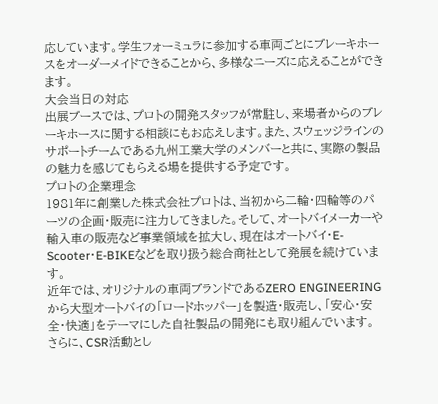応しています。学生フォーミュラに参加する車両ごとにブレーキホースをオーダーメイドできることから、多様なニーズに応えることができます。
大会当日の対応
出展ブースでは、プロトの開発スタッフが常駐し、来場者からのブレーキホースに関する相談にもお応えします。また、スウェッジラインのサポートチームである九州工業大学のメンバーと共に、実際の製品の魅力を感じてもらえる場を提供する予定です。
プロトの企業理念
1981年に創業した株式会社プロトは、当初から二輪・四輪等のパーツの企画・販売に注力してきました。そして、オートバイメーカーや輸入車の販売など事業領域を拡大し、現在はオートバイ・E-Scooter・E-BIKEなどを取り扱う総合商社として発展を続けています。
近年では、オリジナルの車両ブランドであるZERO ENGINEERINGから大型オートバイの「ロードホッパー」を製造・販売し、「安心・安全・快適」をテーマにした自社製品の開発にも取り組んでいます。
さらに、CSR活動とし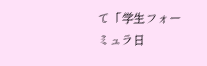て「学生フォーミュラ日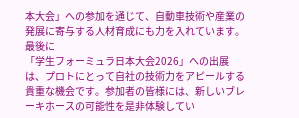本大会」への参加を通じて、自動車技術や産業の発展に寄与する人材育成にも力を入れています。
最後に
「学生フォーミュラ日本大会2026」への出展は、プロトにとって自社の技術力をアピールする貴重な機会です。参加者の皆様には、新しいブレーキホースの可能性を是非体験してい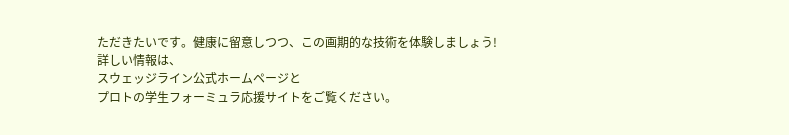ただきたいです。健康に留意しつつ、この画期的な技術を体験しましょう!
詳しい情報は、
スウェッジライン公式ホームページと
プロトの学生フォーミュラ応援サイトをご覧ください。